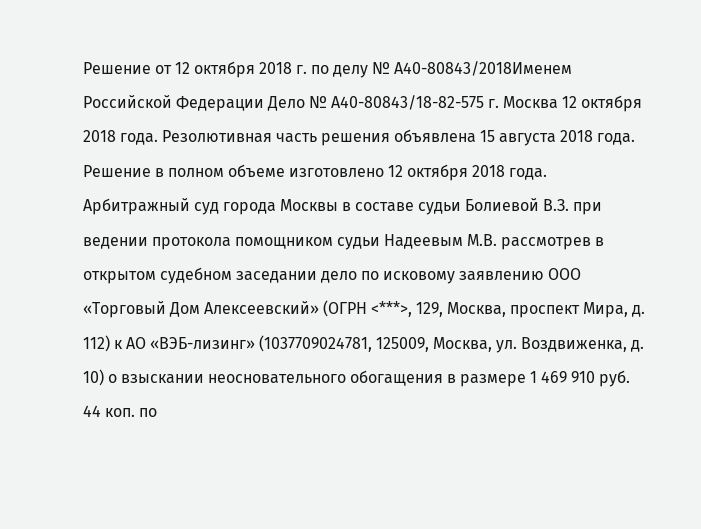Решение от 12 октября 2018 г. по делу № А40-80843/2018Именем Российской Федерации Дело № А40-80843/18-82-575 г. Москва 12 октября 2018 года. Резолютивная часть решения объявлена 15 августа 2018 года. Решение в полном объеме изготовлено 12 октября 2018 года. Арбитражный суд города Москвы в составе судьи Болиевой В.З. при ведении протокола помощником судьи Надеевым М.В. рассмотрев в открытом судебном заседании дело по исковому заявлению ООО «Торговый Дом Алексеевский» (ОГРН <***>, 129, Москва, проспект Мира, д. 112) к АО «ВЭБ-лизинг» (1037709024781, 125009, Москва, ул. Воздвиженка, д. 10) о взыскании неосновательного обогащения в размере 1 469 910 руб. 44 коп. по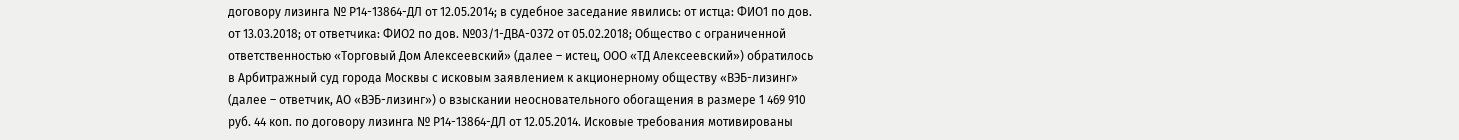договору лизинга № Р14-13864-ДЛ от 12.05.2014; в судебное заседание явились: от истца: ФИО1 по дов. от 13.03.2018; от ответчика: ФИО2 по дов. №03/1-ДВА-0372 от 05.02.2018; Общество с ограниченной ответственностью «Торговый Дом Алексеевский» (далее – истец, ООО «ТД Алексеевский») обратилось в Арбитражный суд города Москвы с исковым заявлением к акционерному обществу «ВЭБ-лизинг» (далее – ответчик, АО «ВЭБ-лизинг») о взыскании неосновательного обогащения в размере 1 469 910 руб. 44 коп. по договору лизинга № Р14-13864-ДЛ от 12.05.2014. Исковые требования мотивированы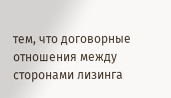тем, что договорные отношения между сторонами лизинга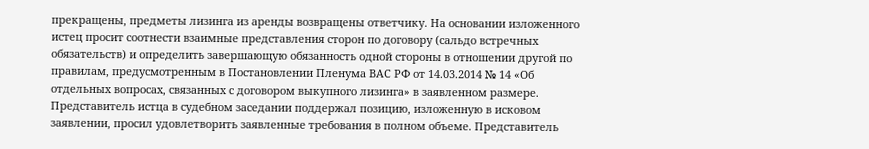прекращены, предметы лизинга из аренды возвращены ответчику. На основании изложенного истец просит соотнести взаимные представления сторон по договору (сальдо встречных обязательств) и определить завершающую обязанность одной стороны в отношении другой по правилам, предусмотренным в Постановлении Пленума ВАС РФ от 14.03.2014 № 14 «Об отдельных вопросах, связанных с договором выкупного лизинга» в заявленном размере. Представитель истца в судебном заседании поддержал позицию, изложенную в исковом заявлении, просил удовлетворить заявленные требования в полном объеме. Представитель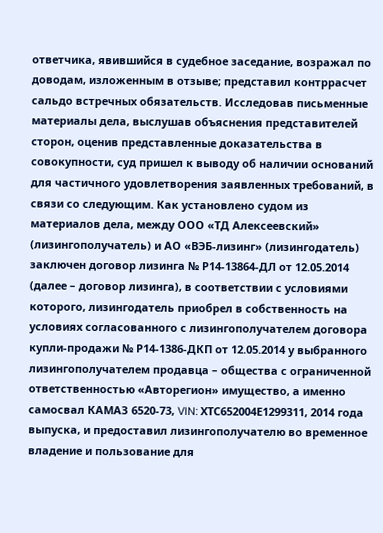ответчика, явившийся в судебное заседание, возражал по доводам, изложенным в отзыве; представил контррасчет сальдо встречных обязательств. Исследовав письменные материалы дела, выслушав объяснения представителей сторон, оценив представленные доказательства в совокупности, суд пришел к выводу об наличии оснований для частичного удовлетворения заявленных требований, в связи со следующим. Как установлено судом из материалов дела, между ООО «ТД Алексеевский» (лизингополучатель) и АО «ВЭБ-лизинг» (лизингодатель) заключен договор лизинга № Р14-13864-ДЛ от 12.05.2014 (далее – договор лизинга), в соответствии с условиями которого, лизингодатель приобрел в собственность на условиях согласованного с лизингополучателем договора купли-продажи № Р14-1386-ДКП от 12.05.2014 у выбранного лизингополучателем продавца – общества с ограниченной ответственностью «Авторегион» имущество, а именно самосвал КАМАЗ 6520-73, VIN: ХТС652004Е1299311, 2014 года выпуска, и предоставил лизингополучателю во временное владение и пользование для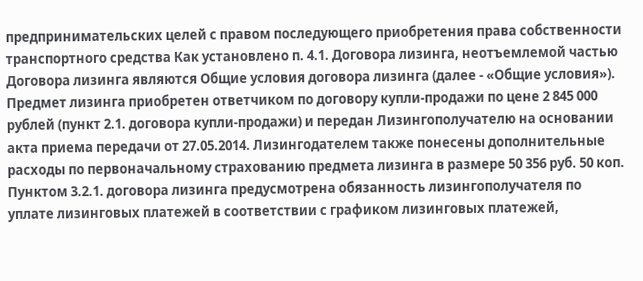предпринимательских целей с правом последующего приобретения права собственности транспортного средства Как установлено п. 4.1. Договора лизинга, неотъемлемой частью Договора лизинга являются Общие условия договора лизинга (далее - «Общие условия»). Предмет лизинга приобретен ответчиком по договору купли-продажи по цене 2 845 000 рублей (пункт 2.1. договора купли-продажи) и передан Лизингополучателю на основании акта приема передачи от 27.05.2014. Лизингодателем также понесены дополнительные расходы по первоначальному страхованию предмета лизинга в размере 50 356 руб. 50 коп. Пунктом 3.2.1. договора лизинга предусмотрена обязанность лизингополучателя по уплате лизинговых платежей в соответствии с графиком лизинговых платежей,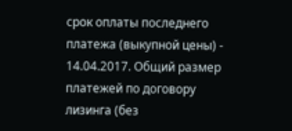срок оплаты последнего платежа (выкупной цены) - 14.04.2017. Общий размер платежей по договору лизинга (без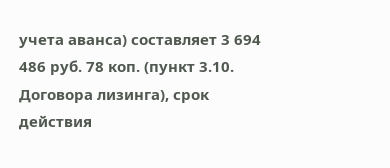учета аванса) составляет 3 694 486 руб. 78 коп. (пункт 3.10. Договора лизинга), срок действия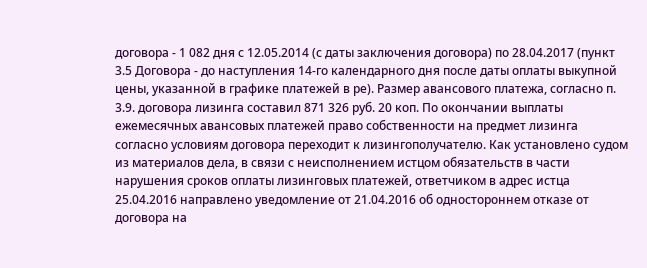договора - 1 082 дня с 12.05.2014 (с даты заключения договора) по 28.04.2017 (пункт 3.5 Договора - до наступления 14-го календарного дня после даты оплаты выкупной цены, указанной в графике платежей в ре). Размер авансового платежа, согласно п. 3.9. договора лизинга составил 871 326 руб. 20 коп. По окончании выплаты ежемесячных авансовых платежей право собственности на предмет лизинга согласно условиям договора переходит к лизингополучателю. Как установлено судом из материалов дела, в связи с неисполнением истцом обязательств в части нарушения сроков оплаты лизинговых платежей, ответчиком в адрес истца 25.04.2016 направлено уведомление от 21.04.2016 об одностороннем отказе от договора на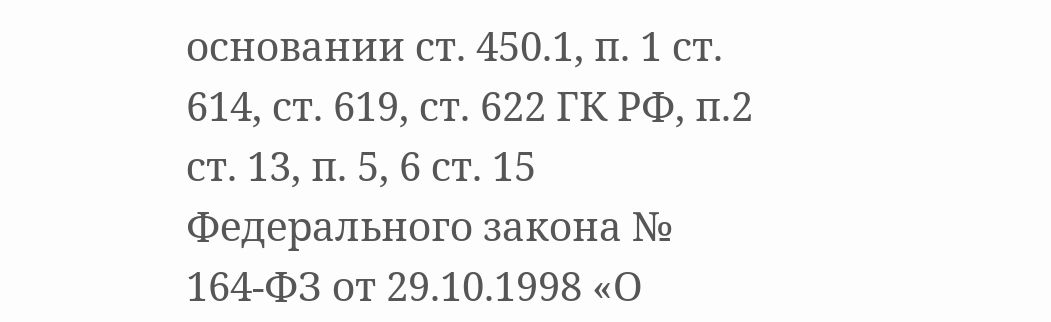основании ст. 450.1, п. 1 ст. 614, ст. 619, ст. 622 ГК РФ, п.2 ст. 13, п. 5, 6 ст. 15 Федерального закона № 164-ФЗ от 29.10.1998 «О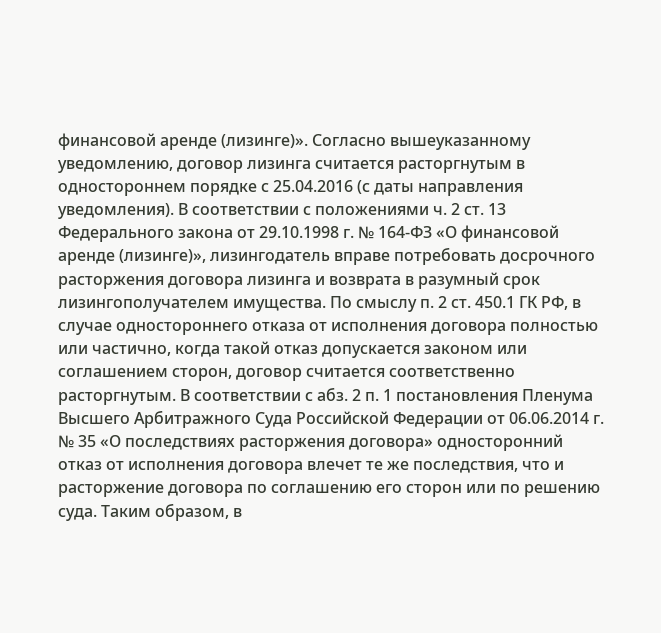финансовой аренде (лизинге)». Согласно вышеуказанному уведомлению, договор лизинга считается расторгнутым в одностороннем порядке с 25.04.2016 (с даты направления уведомления). В соответствии с положениями ч. 2 ст. 13 Федерального закона от 29.10.1998 г. № 164-ФЗ «О финансовой аренде (лизинге)», лизингодатель вправе потребовать досрочного расторжения договора лизинга и возврата в разумный срок лизингополучателем имущества. По смыслу п. 2 ст. 450.1 ГК РФ, в случае одностороннего отказа от исполнения договора полностью или частично, когда такой отказ допускается законом или соглашением сторон, договор считается соответственно расторгнутым. В соответствии с абз. 2 п. 1 постановления Пленума Высшего Арбитражного Суда Российской Федерации от 06.06.2014 г. № 35 «О последствиях расторжения договора» односторонний отказ от исполнения договора влечет те же последствия, что и расторжение договора по соглашению его сторон или по решению суда. Таким образом, в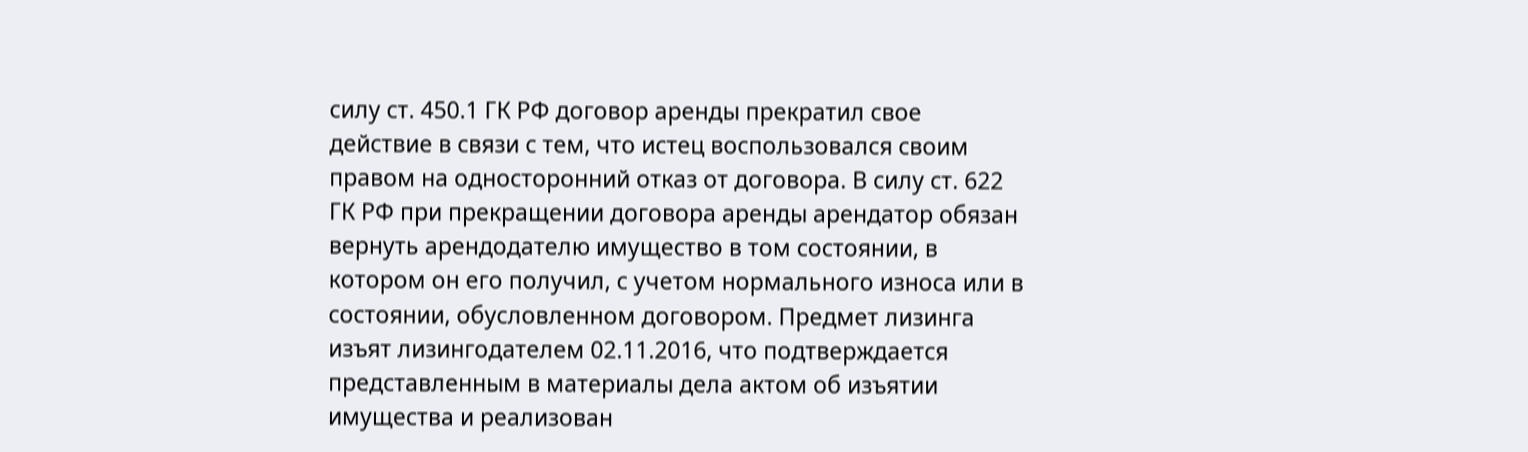силу ст. 450.1 ГК РФ договор аренды прекратил свое действие в связи с тем, что истец воспользовался своим правом на односторонний отказ от договора. В силу ст. 622 ГК РФ при прекращении договора аренды арендатор обязан вернуть арендодателю имущество в том состоянии, в котором он его получил, с учетом нормального износа или в состоянии, обусловленном договором. Предмет лизинга изъят лизингодателем 02.11.2016, что подтверждается представленным в материалы дела актом об изъятии имущества и реализован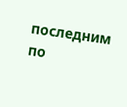последним по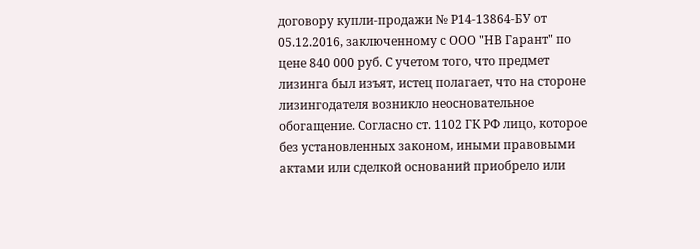договору купли-продажи № Р14-13864-БУ от 05.12.2016, заключенному с ООО "НВ Гарант" по цене 840 000 руб. С учетом того, что предмет лизинга был изъят, истец полагает, что на стороне лизингодателя возникло неосновательное обогащение. Согласно ст. 1102 ГК РФ лицо, которое без установленных законом, иными правовыми актами или сделкой оснований приобрело или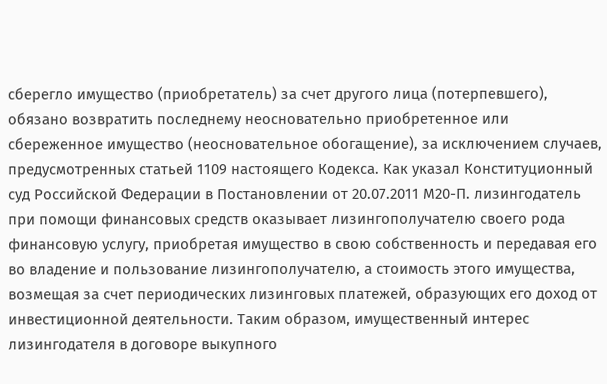сберегло имущество (приобретатель) за счет другого лица (потерпевшего), обязано возвратить последнему неосновательно приобретенное или сбереженное имущество (неосновательное обогащение), за исключением случаев, предусмотренных статьей 1109 настоящего Кодекса. Как указал Конституционный суд Российской Федерации в Постановлении от 20.07.2011 М20-П. лизингодатель при помощи финансовых средств оказывает лизингополучателю своего рода финансовую услугу, приобретая имущество в свою собственность и передавая его во владение и пользование лизингополучателю, а стоимость этого имущества, возмещая за счет периодических лизинговых платежей, образующих его доход от инвестиционной деятельности. Таким образом, имущественный интерес лизингодателя в договоре выкупного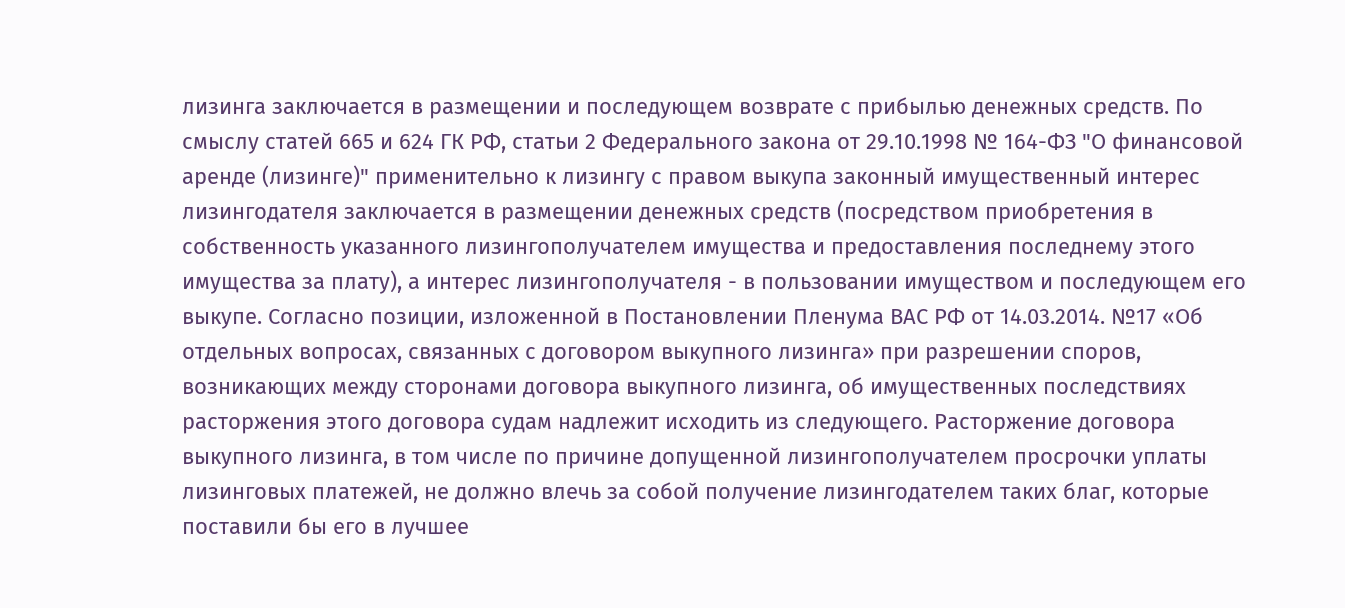лизинга заключается в размещении и последующем возврате с прибылью денежных средств. По смыслу статей 665 и 624 ГК РФ, статьи 2 Федерального закона от 29.10.1998 № 164-ФЗ "О финансовой аренде (лизинге)" применительно к лизингу с правом выкупа законный имущественный интерес лизингодателя заключается в размещении денежных средств (посредством приобретения в собственность указанного лизингополучателем имущества и предоставления последнему этого имущества за плату), а интерес лизингополучателя - в пользовании имуществом и последующем его выкупе. Согласно позиции, изложенной в Постановлении Пленума ВАС РФ от 14.03.2014. №17 «Об отдельных вопросах, связанных с договором выкупного лизинга» при разрешении споров, возникающих между сторонами договора выкупного лизинга, об имущественных последствиях расторжения этого договора судам надлежит исходить из следующего. Расторжение договора выкупного лизинга, в том числе по причине допущенной лизингополучателем просрочки уплаты лизинговых платежей, не должно влечь за собой получение лизингодателем таких благ, которые поставили бы его в лучшее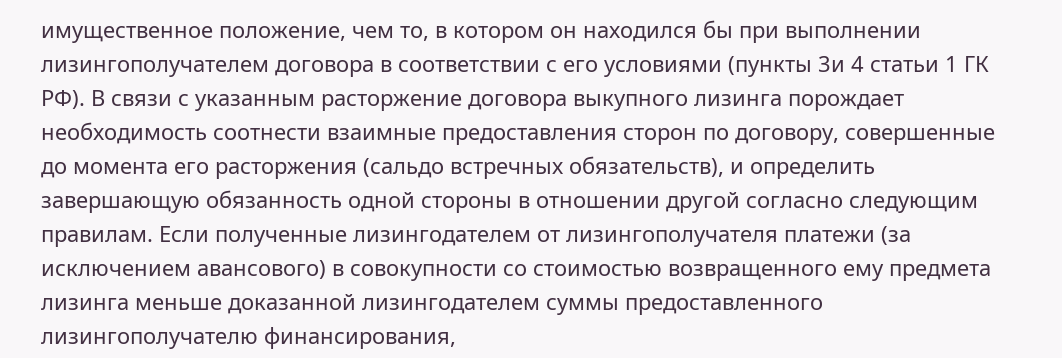имущественное положение, чем то, в котором он находился бы при выполнении лизингополучателем договора в соответствии с его условиями (пункты 3и 4 статьи 1 ГК РФ). В связи с указанным расторжение договора выкупного лизинга порождает необходимость соотнести взаимные предоставления сторон по договору, совершенные до момента его расторжения (сальдо встречных обязательств), и определить завершающую обязанность одной стороны в отношении другой согласно следующим правилам. Если полученные лизингодателем от лизингополучателя платежи (за исключением авансового) в совокупности со стоимостью возвращенного ему предмета лизинга меньше доказанной лизингодателем суммы предоставленного лизингополучателю финансирования,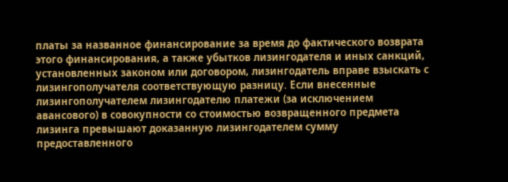платы за названное финансирование за время до фактического возврата этого финансирования, а также убытков лизингодателя и иных санкций, установленных законом или договором, лизингодатель вправе взыскать с лизингополучателя соответствующую разницу. Если внесенные лизингополучателем лизингодателю платежи (за исключением авансового) в совокупности со стоимостью возвращенного предмета лизинга превышают доказанную лизингодателем сумму предоставленного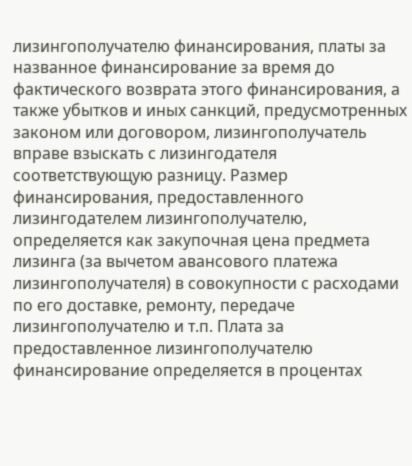лизингополучателю финансирования, платы за названное финансирование за время до фактического возврата этого финансирования, а также убытков и иных санкций, предусмотренных законом или договором, лизингополучатель вправе взыскать с лизингодателя соответствующую разницу. Размер финансирования, предоставленного лизингодателем лизингополучателю, определяется как закупочная цена предмета лизинга (за вычетом авансового платежа лизингополучателя) в совокупности с расходами по его доставке, ремонту, передаче лизингополучателю и т.п. Плата за предоставленное лизингополучателю финансирование определяется в процентах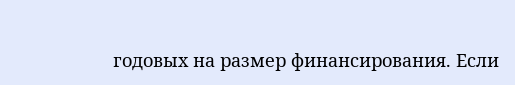годовых на размер финансирования. Если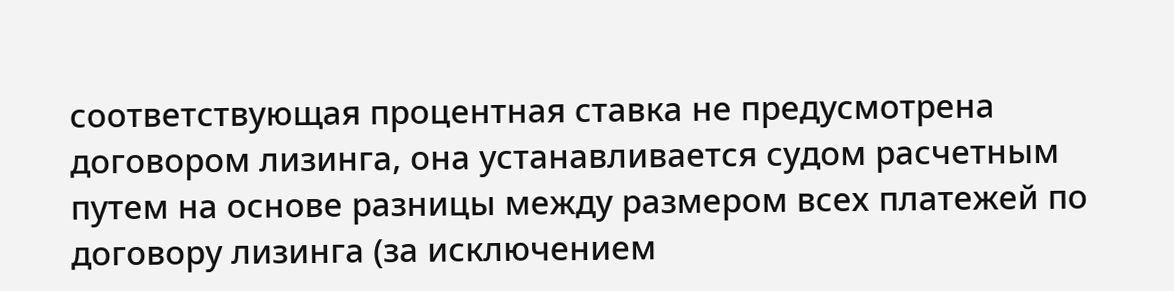соответствующая процентная ставка не предусмотрена договором лизинга, она устанавливается судом расчетным путем на основе разницы между размером всех платежей по договору лизинга (за исключением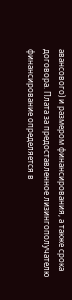авансового) и размером финансирования, а также срока договора. Плата за предоставленное лизингополучателю финансирование определяется в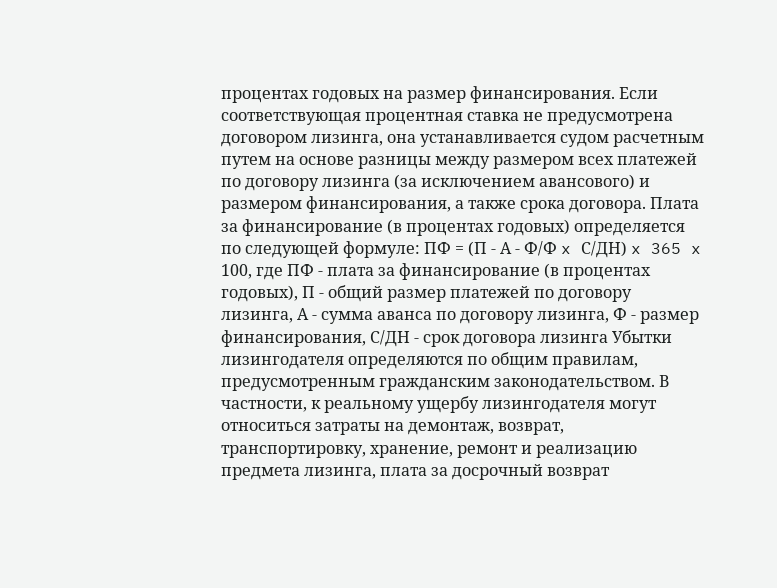процентах годовых на размер финансирования. Если соответствующая процентная ставка не предусмотрена договором лизинга, она устанавливается судом расчетным путем на основе разницы между размером всех платежей по договору лизинга (за исключением авансового) и размером финансирования, а также срока договора. Плата за финансирование (в процентах годовых) определяется по следующей формуле: ПФ = (П - А - Ф/Ф x С/ДН) x 365 x 100, где ПФ - плата за финансирование (в процентах годовых), П - общий размер платежей по договору лизинга, А - сумма аванса по договору лизинга, Ф - размер финансирования, С/ДН - срок договора лизинга Убытки лизингодателя определяются по общим правилам, предусмотренным гражданским законодательством. В частности, к реальному ущербу лизингодателя могут относиться затраты на демонтаж, возврат, транспортировку, хранение, ремонт и реализацию предмета лизинга, плата за досрочный возврат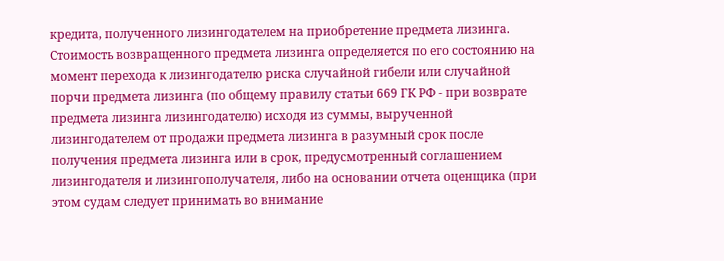кредита, полученного лизингодателем на приобретение предмета лизинга. Стоимость возвращенного предмета лизинга определяется по его состоянию на момент перехода к лизингодателю риска случайной гибели или случайной порчи предмета лизинга (по общему правилу статьи 669 ГК РФ - при возврате предмета лизинга лизингодателю) исходя из суммы, вырученной лизингодателем от продажи предмета лизинга в разумный срок после получения предмета лизинга или в срок, предусмотренный соглашением лизингодателя и лизингополучателя, либо на основании отчета оценщика (при этом судам следует принимать во внимание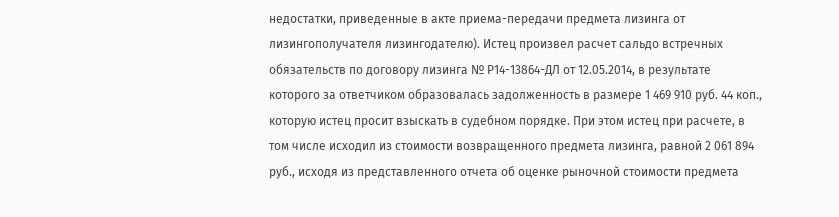недостатки, приведенные в акте приема-передачи предмета лизинга от лизингополучателя лизингодателю). Истец произвел расчет сальдо встречных обязательств по договору лизинга № Р14-13864-ДЛ от 12.05.2014, в результате которого за ответчиком образовалась задолженность в размере 1 469 910 руб. 44 коп., которую истец просит взыскать в судебном порядке. При этом истец при расчете, в том числе исходил из стоимости возвращенного предмета лизинга, равной 2 061 894 руб., исходя из представленного отчета об оценке рыночной стоимости предмета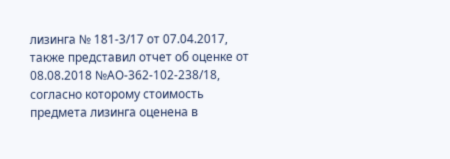лизинга № 181-3/17 от 07.04.2017, также представил отчет об оценке от 08.08.2018 №АО-362-102-238/18, согласно которому стоимость предмета лизинга оценена в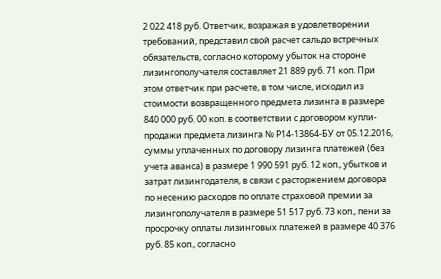2 022 418 руб. Ответчик, возражая в удовлетворении требований, представил свой расчет сальдо встречных обязательств, согласно которому убыток на стороне лизингополучателя составляет 21 889 руб. 71 коп. При этом ответчик при расчете, в том числе, исходил из стоимости возвращенного предмета лизинга в размере 840 000 руб. 00 коп. в соответствии с договором купли-продажи предмета лизинга № Р14-13864-БУ от 05.12.2016, суммы уплаченных по договору лизинга платежей (без учета аванса) в размере 1 990 591 руб. 12 коп., убытков и затрат лизингодателя, в связи с расторжением договора по несению расходов по оплате страховой премии за лизингополучателя в размере 51 517 руб. 73 коп., пени за просрочку оплаты лизинговых платежей в размере 40 376 руб. 85 коп., согласно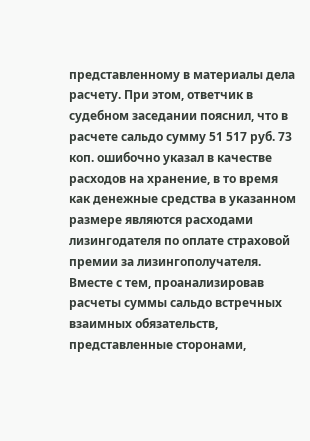представленному в материалы дела расчету. При этом, ответчик в судебном заседании пояснил, что в расчете сальдо сумму 51 517 руб. 73 коп. ошибочно указал в качестве расходов на хранение, в то время как денежные средства в указанном размере являются расходами лизингодателя по оплате страховой премии за лизингополучателя. Вместе с тем, проанализировав расчеты суммы сальдо встречных взаимных обязательств, представленные сторонами,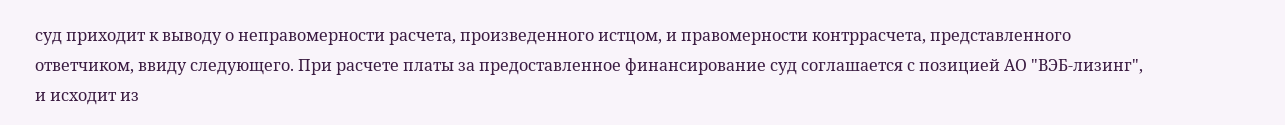суд приходит к выводу о неправомерности расчета, произведенного истцом, и правомерности контррасчета, представленного ответчиком, ввиду следующего. При расчете платы за предоставленное финансирование суд соглашается с позицией АО "ВЭБ-лизинг", и исходит из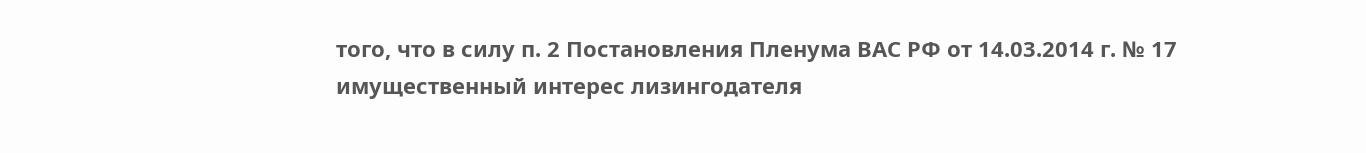того, что в силу п. 2 Постановления Пленума ВАС РФ от 14.03.2014 г. № 17 имущественный интерес лизингодателя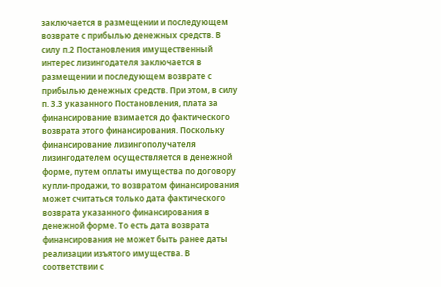заключается в размещении и последующем возврате с прибылью денежных средств. В силу п.2 Постановления имущественный интерес лизингодателя заключается в размещении и последующем возврате с прибылью денежных средств. При этом, в силу п. 3.3 указанного Постановления, плата за финансирование взимается до фактического возврата этого финансирования. Поскольку финансирование лизингополучателя лизингодателем осуществляется в денежной форме, путем оплаты имущества по договору купли-продажи, то возвратом финансирования может считаться только дата фактического возврата указанного финансирования в денежной форме. То есть дата возврата финансирования не может быть ранее даты реализации изъятого имущества. В соответствии с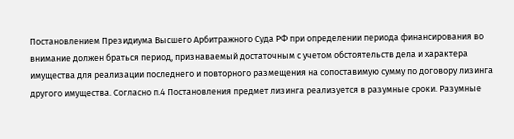Постановлением Президиума Высшего Арбитражного Суда РФ при определении периода финансирования во внимание должен браться период, признаваемый достаточным с учетом обстоятельств дела и характера имущества для реализации последнего и повторного размещения на сопоставимую сумму по договору лизинга другого имущества. Согласно п.4 Постановления предмет лизинга реализуется в разумные сроки. Разумные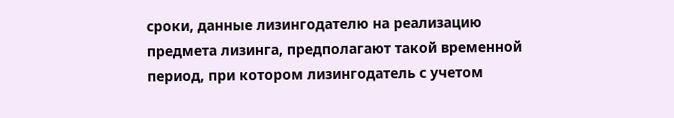сроки, данные лизингодателю на реализацию предмета лизинга, предполагают такой временной период, при котором лизингодатель с учетом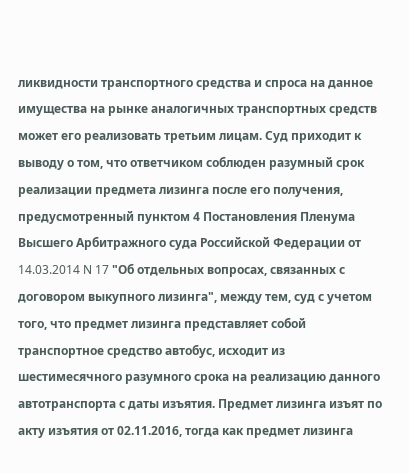ликвидности транспортного средства и спроса на данное имущества на рынке аналогичных транспортных средств может его реализовать третьим лицам. Суд приходит к выводу о том, что ответчиком соблюден разумный срок реализации предмета лизинга после его получения, предусмотренный пунктом 4 Постановления Пленума Высшего Арбитражного суда Российской Федерации от 14.03.2014 N 17 "Об отдельных вопросах, связанных с договором выкупного лизинга", между тем, суд с учетом того, что предмет лизинга представляет собой транспортное средство автобус, исходит из шестимесячного разумного срока на реализацию данного автотранспорта с даты изъятия. Предмет лизинга изъят по акту изъятия от 02.11.2016, тогда как предмет лизинга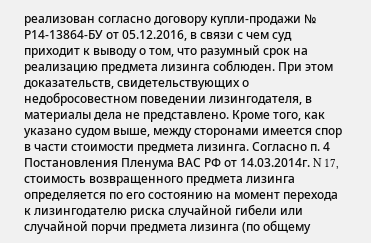реализован согласно договору купли-продажи № Р14-13864-БУ от 05.12.2016, в связи с чем суд приходит к выводу о том, что разумный срок на реализацию предмета лизинга соблюден. При этом доказательств, свидетельствующих о недобросовестном поведении лизингодателя, в материалы дела не представлено. Кроме того, как указано судом выше, между сторонами имеется спор в части стоимости предмета лизинга. Согласно п. 4 Постановления Пленума ВАС РФ от 14.03.2014г. N 17, стоимость возвращенного предмета лизинга определяется по его состоянию на момент перехода к лизингодателю риска случайной гибели или случайной порчи предмета лизинга (по общему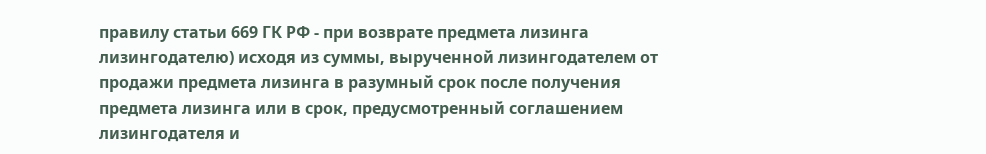правилу статьи 669 ГК РФ - при возврате предмета лизинга лизингодателю) исходя из суммы, вырученной лизингодателем от продажи предмета лизинга в разумный срок после получения предмета лизинга или в срок, предусмотренный соглашением лизингодателя и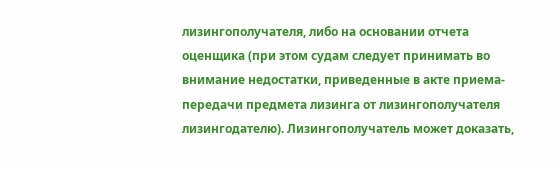лизингополучателя, либо на основании отчета оценщика (при этом судам следует принимать во внимание недостатки, приведенные в акте приема-передачи предмета лизинга от лизингополучателя лизингодателю). Лизингополучатель может доказать,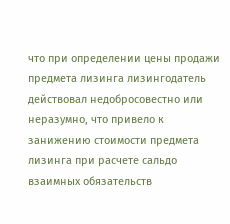что при определении цены продажи предмета лизинга лизингодатель действовал недобросовестно или неразумно, что привело к занижению стоимости предмета лизинга при расчете сальдо взаимных обязательств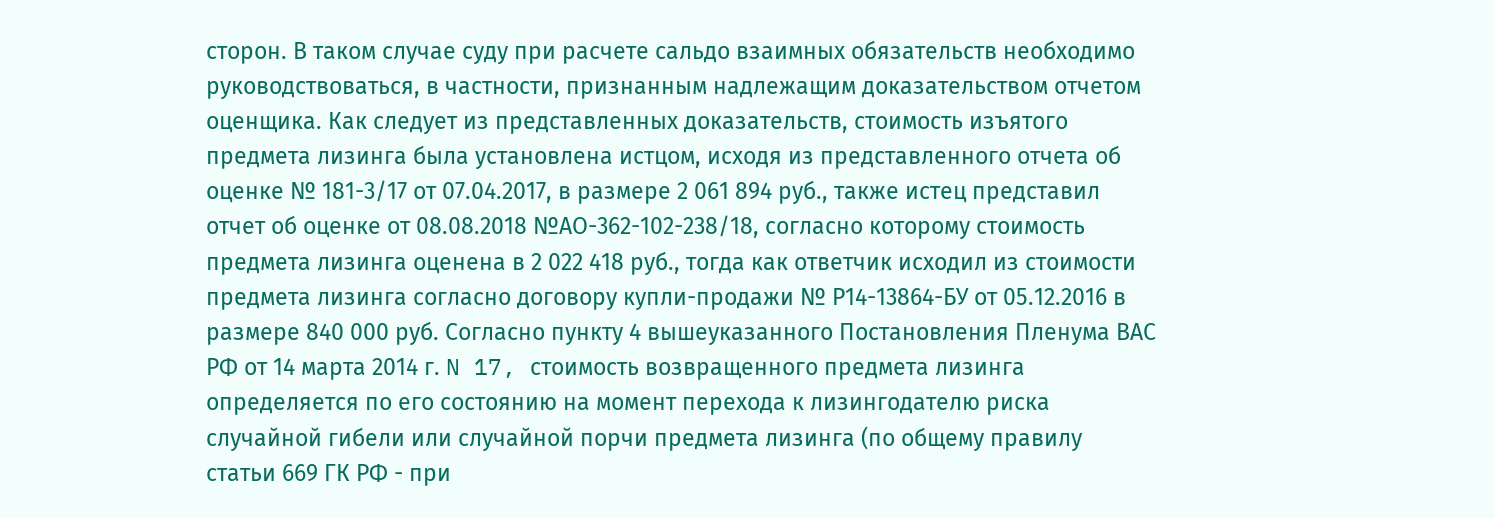сторон. В таком случае суду при расчете сальдо взаимных обязательств необходимо руководствоваться, в частности, признанным надлежащим доказательством отчетом оценщика. Как следует из представленных доказательств, стоимость изъятого предмета лизинга была установлена истцом, исходя из представленного отчета об оценке № 181-3/17 от 07.04.2017, в размере 2 061 894 руб., также истец представил отчет об оценке от 08.08.2018 №АО-362-102-238/18, согласно которому стоимость предмета лизинга оценена в 2 022 418 руб., тогда как ответчик исходил из стоимости предмета лизинга согласно договору купли-продажи № Р14-13864-БУ от 05.12.2016 в размере 840 000 руб. Согласно пункту 4 вышеуказанного Постановления Пленума ВАС РФ от 14 марта 2014 г. N 17, стоимость возвращенного предмета лизинга определяется по его состоянию на момент перехода к лизингодателю риска случайной гибели или случайной порчи предмета лизинга (по общему правилу статьи 669 ГК РФ - при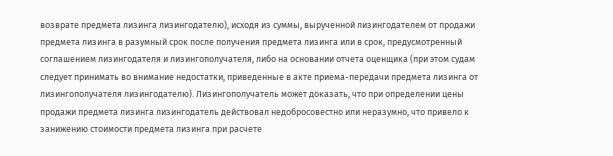возврате предмета лизинга лизингодателю), исходя из суммы, вырученной лизингодателем от продажи предмета лизинга в разумный срок после получения предмета лизинга или в срок, предусмотренный соглашением лизингодателя и лизингополучателя, либо на основании отчета оценщика (при этом судам следует принимать во внимание недостатки, приведенные в акте приема-передачи предмета лизинга от лизингополучателя лизингодателю). Лизингополучатель может доказать, что при определении цены продажи предмета лизинга лизингодатель действовал недобросовестно или неразумно, что привело к занижению стоимости предмета лизинга при расчете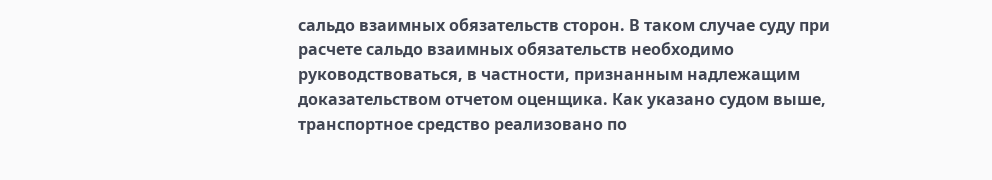сальдо взаимных обязательств сторон. В таком случае суду при расчете сальдо взаимных обязательств необходимо руководствоваться, в частности, признанным надлежащим доказательством отчетом оценщика. Как указано судом выше, транспортное средство реализовано по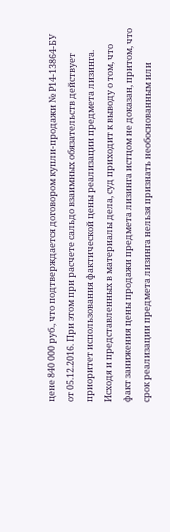цене 840 000 руб., что подтверждается договором купли-продажи № Р14-13864-БУ от 05.12.2016. При этом при расчете сальдо взаимных обязательств действует приоритет использования фактической цены реализации предмета лизинга. Исходя и представленных в материалы дела, суд приходит к выводу о том, что факт занижения цены продажи предмета лизинга истцом не доказан, притом, что срок реализации предмета лизинга нельзя признать необоснованным или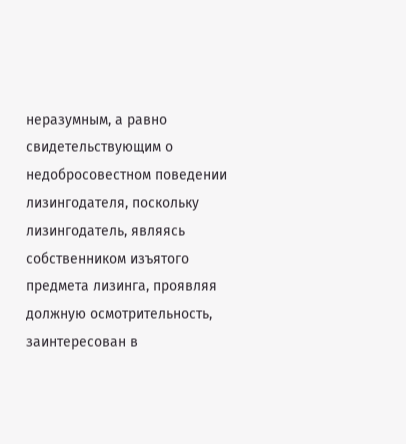неразумным, а равно свидетельствующим о недобросовестном поведении лизингодателя, поскольку лизингодатель, являясь собственником изъятого предмета лизинга, проявляя должную осмотрительность, заинтересован в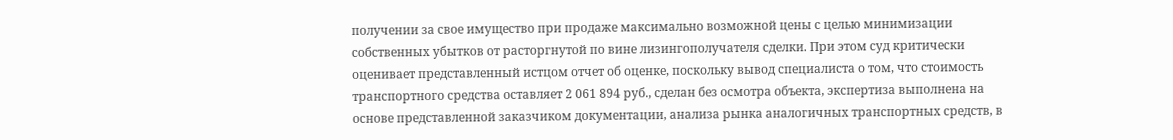получении за свое имущество при продаже максимально возможной цены с целью минимизации собственных убытков от расторгнутой по вине лизингополучателя сделки. При этом суд критически оценивает представленный истцом отчет об оценке, поскольку вывод специалиста о том, что стоимость транспортного средства оставляет 2 061 894 руб., сделан без осмотра объекта, экспертиза выполнена на основе представленной заказчиком документации, анализа рынка аналогичных транспортных средств, в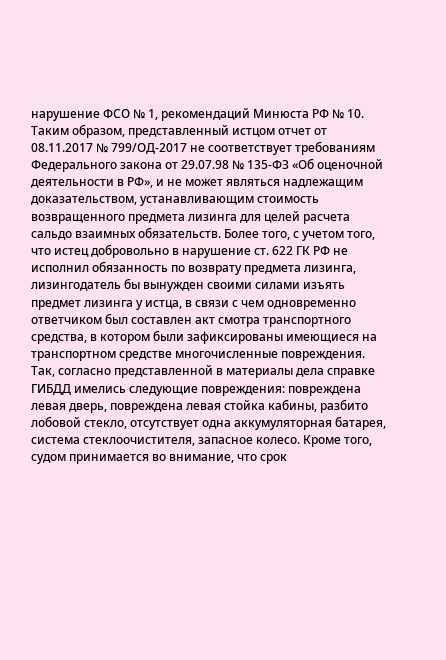нарушение ФСО № 1, рекомендаций Минюста РФ № 10. Таким образом, представленный истцом отчет от 08.11.2017 № 799/ОД-2017 не соответствует требованиям Федерального закона от 29.07.98 № 135-ФЗ «Об оценочной деятельности в РФ», и не может являться надлежащим доказательством, устанавливающим стоимость возвращенного предмета лизинга для целей расчета сальдо взаимных обязательств. Более того, с учетом того, что истец добровольно в нарушение ст. 622 ГК РФ не исполнил обязанность по возврату предмета лизинга, лизингодатель бы вынужден своими силами изъять предмет лизинга у истца, в связи с чем одновременно ответчиком был составлен акт смотра транспортного средства, в котором были зафиксированы имеющиеся на транспортном средстве многочисленные повреждения. Так, согласно представленной в материалы дела справке ГИБДД имелись следующие повреждения: повреждена левая дверь, повреждена левая стойка кабины, разбито лобовой стекло, отсутствует одна аккумуляторная батарея, система стеклоочистителя, запасное колесо. Кроме того, судом принимается во внимание, что срок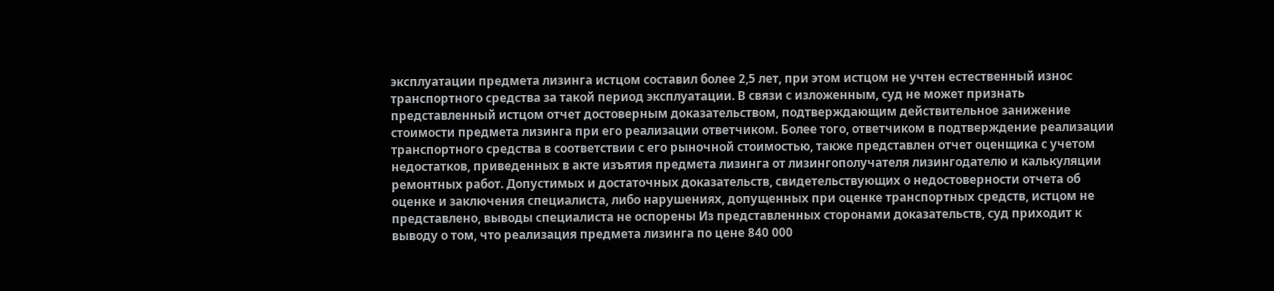эксплуатации предмета лизинга истцом составил более 2,5 лет, при этом истцом не учтен естественный износ транспортного средства за такой период эксплуатации. В связи с изложенным, суд не может признать представленный истцом отчет достоверным доказательством, подтверждающим действительное занижение стоимости предмета лизинга при его реализации ответчиком. Более того, ответчиком в подтверждение реализации транспортного средства в соответствии с его рыночной стоимостью, также представлен отчет оценщика с учетом недостатков, приведенных в акте изъятия предмета лизинга от лизингополучателя лизингодателю и калькуляции ремонтных работ. Допустимых и достаточных доказательств, свидетельствующих о недостоверности отчета об оценке и заключения специалиста, либо нарушениях, допущенных при оценке транспортных средств, истцом не представлено, выводы специалиста не оспорены Из представленных сторонами доказательств, суд приходит к выводу о том, что реализация предмета лизинга по цене 840 000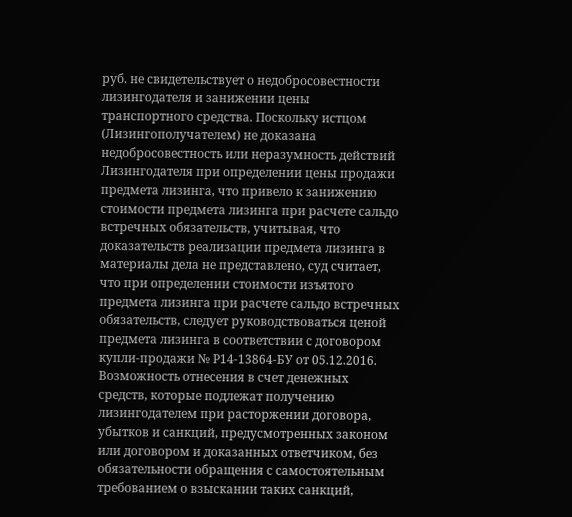руб. не свидетельствует о недобросовестности лизингодателя и занижении цены транспортного средства. Поскольку истцом (Лизингополучателем) не доказана недобросовестность или неразумность действий Лизингодателя при определении цены продажи предмета лизинга, что привело к занижению стоимости предмета лизинга при расчете сальдо встречных обязательств, учитывая, что доказательств реализации предмета лизинга в материалы дела не представлено, суд считает, что при определении стоимости изъятого предмета лизинга при расчете сальдо встречных обязательств, следует руководствоваться ценой предмета лизинга в соответствии с договором купли-продажи № Р14-13864-БУ от 05.12.2016. Возможность отнесения в счет денежных средств, которые подлежат получению лизингодателем при расторжении договора, убытков и санкций, предусмотренных законом или договором и доказанных ответчиком, без обязательности обращения с самостоятельным требованием о взыскании таких санкций,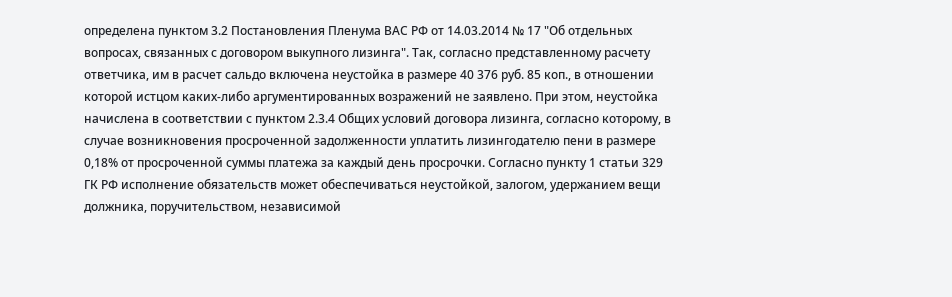определена пунктом 3.2 Постановления Пленума ВАС РФ от 14.03.2014 № 17 "Об отдельных вопросах, связанных с договором выкупного лизинга". Так, согласно представленному расчету ответчика, им в расчет сальдо включена неустойка в размере 40 376 руб. 85 коп., в отношении которой истцом каких-либо аргументированных возражений не заявлено. При этом, неустойка начислена в соответствии с пунктом 2.3.4 Общих условий договора лизинга, согласно которому, в случае возникновения просроченной задолженности уплатить лизингодателю пени в размере 0,18% от просроченной суммы платежа за каждый день просрочки. Согласно пункту 1 статьи 329 ГК РФ исполнение обязательств может обеспечиваться неустойкой, залогом, удержанием вещи должника, поручительством, независимой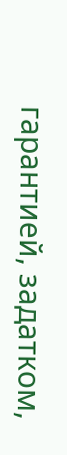гарантией, задатком,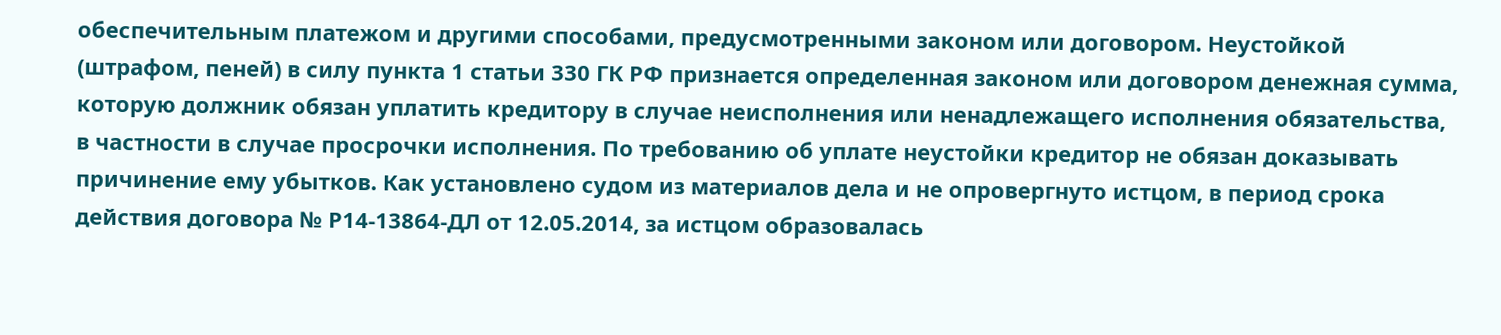обеспечительным платежом и другими способами, предусмотренными законом или договором. Неустойкой (штрафом, пеней) в силу пункта 1 статьи 330 ГК РФ признается определенная законом или договором денежная сумма, которую должник обязан уплатить кредитору в случае неисполнения или ненадлежащего исполнения обязательства, в частности в случае просрочки исполнения. По требованию об уплате неустойки кредитор не обязан доказывать причинение ему убытков. Как установлено судом из материалов дела и не опровергнуто истцом, в период срока действия договора № Р14-13864-ДЛ от 12.05.2014, за истцом образовалась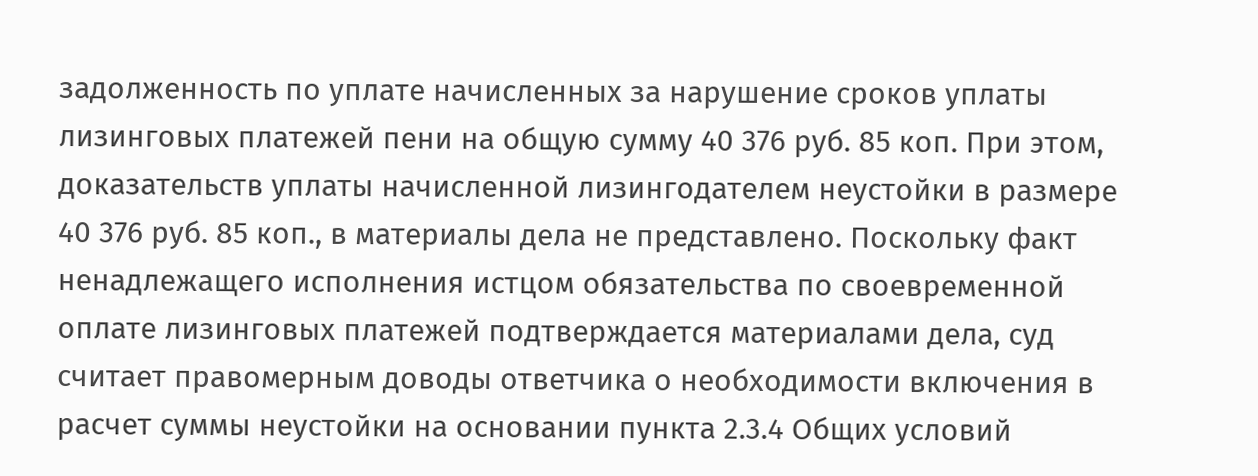задолженность по уплате начисленных за нарушение сроков уплаты лизинговых платежей пени на общую сумму 40 376 руб. 85 коп. При этом, доказательств уплаты начисленной лизингодателем неустойки в размере 40 376 руб. 85 коп., в материалы дела не представлено. Поскольку факт ненадлежащего исполнения истцом обязательства по своевременной оплате лизинговых платежей подтверждается материалами дела, суд считает правомерным доводы ответчика о необходимости включения в расчет суммы неустойки на основании пункта 2.3.4 Общих условий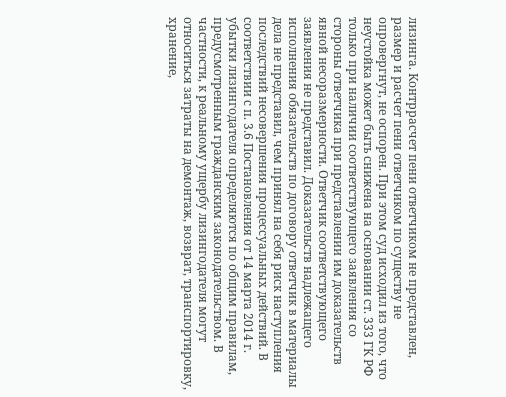лизинга. Контррасчет пени ответчиком не представлен, размер и расчет пени ответчиком по существу не опровергнут, не оспорен. При этом суд исходил из того, что неустойка может быть снижена на основании ст. 333 ГК РФ только при наличии соответствующего заявления со стороны ответчика при представлении им доказательств явной несоразмерности. Ответчик соответствующего заявления не представил. Доказательств надлежащего исполнения обязательств по договору ответчик в материалы дела не представил, чем принял на себя риск наступления последствий несовершения процессуальных действий. В соответствии с п. 3.6 Постановления от 14 марта 2014 г. убытки лизингодателя определяются по общим правилам, предусмотренным гражданским законодательством. В частности, к реальному ущербу лизингодателя могут относиться затраты на демонтаж, возврат, транспортировку, хранение,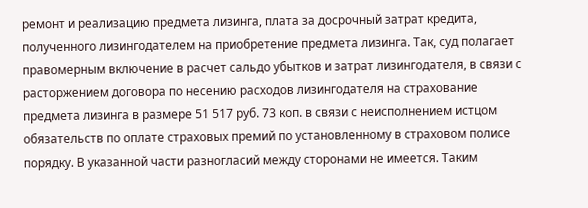ремонт и реализацию предмета лизинга, плата за досрочный затрат кредита, полученного лизингодателем на приобретение предмета лизинга. Так, суд полагает правомерным включение в расчет сальдо убытков и затрат лизингодателя, в связи с расторжением договора по несению расходов лизингодателя на страхование предмета лизинга в размере 51 517 руб. 73 коп. в связи с неисполнением истцом обязательств по оплате страховых премий по установленному в страховом полисе порядку. В указанной части разногласий между сторонами не имеется. Таким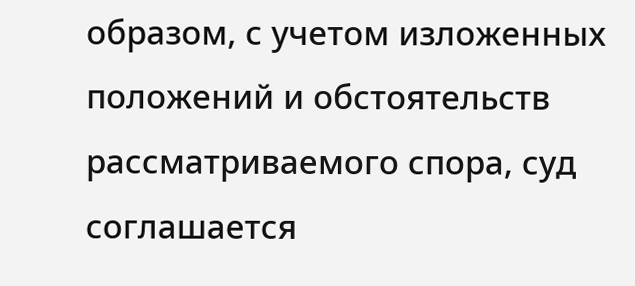образом, с учетом изложенных положений и обстоятельств рассматриваемого спора, суд соглашается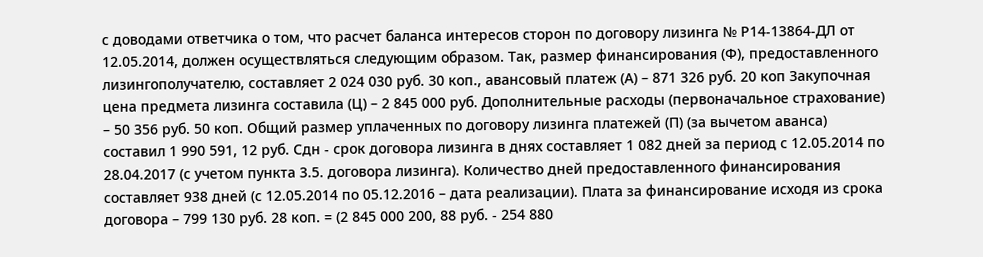с доводами ответчика о том, что расчет баланса интересов сторон по договору лизинга № Р14-13864-ДЛ от 12.05.2014, должен осуществляться следующим образом. Так, размер финансирования (Ф), предоставленного лизингополучателю, составляет 2 024 030 руб. 30 коп., авансовый платеж (А) – 871 326 руб. 20 коп Закупочная цена предмета лизинга составила (Ц) – 2 845 000 руб. Дополнительные расходы (первоначальное страхование) – 50 356 руб. 50 коп. Общий размер уплаченных по договору лизинга платежей (П) (за вычетом аванса) составил 1 990 591, 12 руб. Сдн - срок договора лизинга в днях составляет 1 082 дней за период с 12.05.2014 по 28.04.2017 (с учетом пункта 3.5. договора лизинга). Количество дней предоставленного финансирования составляет 938 дней (с 12.05.2014 по 05.12.2016 – дата реализации). Плата за финансирование исходя из срока договора – 799 130 руб. 28 коп. = (2 845 000 200, 88 руб. - 254 880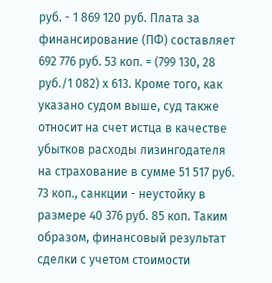руб. - 1 869 120 руб. Плата за финансирование (ПФ) составляет 692 776 руб. 53 коп. = (799 130, 28 руб./1 082) х 613. Кроме того, как указано судом выше, суд также относит на счет истца в качестве убытков расходы лизингодателя на страхование в сумме 51 517 руб. 73 коп., санкции - неустойку в размере 40 376 руб. 85 коп. Таким образом, финансовый результат сделки с учетом стоимости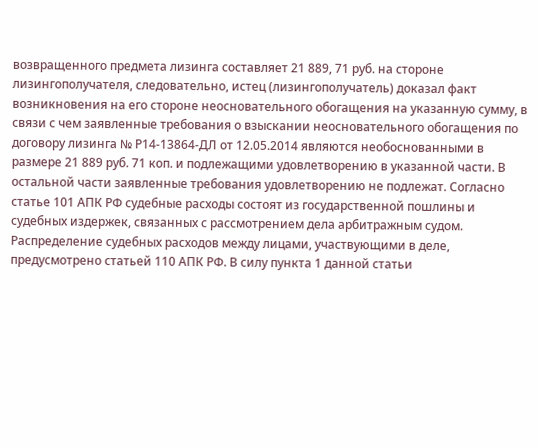возвращенного предмета лизинга составляет 21 889, 71 руб. на стороне лизингополучателя, следовательно, истец (лизингополучатель) доказал факт возникновения на его стороне неосновательного обогащения на указанную сумму, в связи с чем заявленные требования о взыскании неосновательного обогащения по договору лизинга № Р14-13864-ДЛ от 12.05.2014 являются необоснованными в размере 21 889 руб. 71 коп. и подлежащими удовлетворению в указанной части. В остальной части заявленные требования удовлетворению не подлежат. Согласно статье 101 АПК РФ судебные расходы состоят из государственной пошлины и судебных издержек, связанных с рассмотрением дела арбитражным судом. Распределение судебных расходов между лицами, участвующими в деле, предусмотрено статьей 110 АПК РФ. В силу пункта 1 данной статьи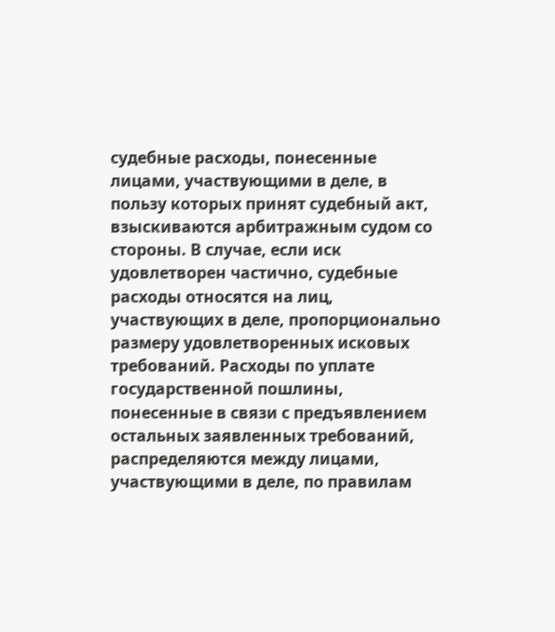судебные расходы, понесенные лицами, участвующими в деле, в пользу которых принят судебный акт, взыскиваются арбитражным судом со стороны. В случае, если иск удовлетворен частично, судебные расходы относятся на лиц, участвующих в деле, пропорционально размеру удовлетворенных исковых требований. Расходы по уплате государственной пошлины, понесенные в связи с предъявлением остальных заявленных требований, распределяются между лицами, участвующими в деле, по правилам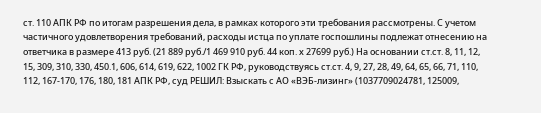ст. 110 АПК РФ по итогам разрешения дела, в рамках которого эти требования рассмотрены. С учетом частичного удовлетворения требований, расходы истца по уплате госпошлины подлежат отнесению на ответчика в размере 413 руб. (21 889 руб./1 469 910 руб. 44 коп. х 27699 руб.) На основании ст.ст. 8, 11, 12, 15, 309, 310, 330, 450.1, 606, 614, 619, 622, 1002 ГК РФ, руководствуясь ст.ст. 4, 9, 27, 28, 49, 64, 65, 66, 71, 110, 112, 167-170, 176, 180, 181 АПК РФ, суд РЕШИЛ: Взыскать с АО «ВЭБ-лизинг» (1037709024781, 125009,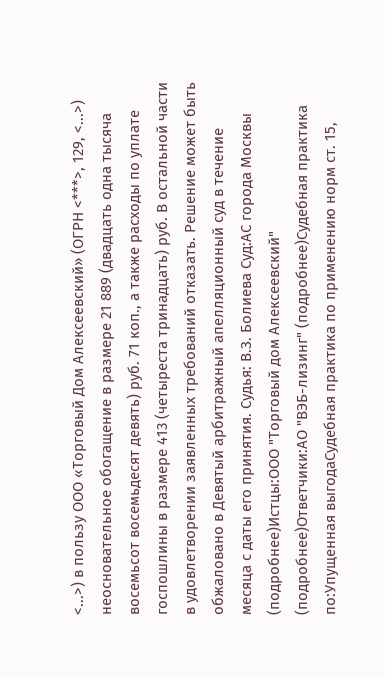<...>) в пользу ООО «Торговый Дом Алексеевский» (ОГРН <***>, 129, <...>) неосновательное обогащение в размере 21 889 (двадцать одна тысяча восемьсот восемьдесят девять) руб. 71 коп., а также расходы по уплате госпошлины в размере 413 (четыреста тринадцать) руб. В остальной части в удовлетворении заявленных требований отказать. Решение может быть обжаловано в Девятый арбитражный апелляционный суд в течение месяца с даты его принятия. Судья: В.З. Болиева Суд:АС города Москвы (подробнее)Истцы:ООО "Торговый дом Алексеевский" (подробнее)Ответчики:АО "ВЭБ-лизинг" (подробнее)Судебная практика по:Упущенная выгодаСудебная практика по применению норм ст. 15,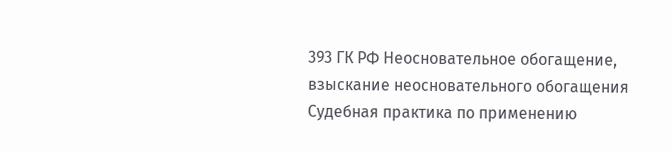393 ГК РФ Неосновательное обогащение, взыскание неосновательного обогащения Судебная практика по применению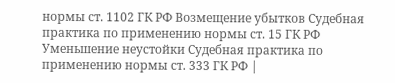нормы ст. 1102 ГК РФ Возмещение убытков Судебная практика по применению нормы ст. 15 ГК РФ Уменьшение неустойки Судебная практика по применению нормы ст. 333 ГК РФ |